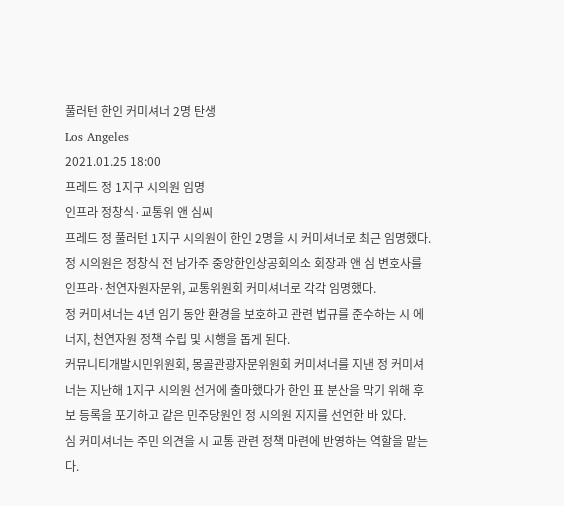풀러턴 한인 커미셔너 2명 탄생
Los Angeles
2021.01.25 18:00
프레드 정 1지구 시의원 임명
인프라 정창식·교통위 앤 심씨
프레드 정 풀러턴 1지구 시의원이 한인 2명을 시 커미셔너로 최근 임명했다.
정 시의원은 정창식 전 남가주 중앙한인상공회의소 회장과 앤 심 변호사를 인프라·천연자원자문위, 교통위원회 커미셔너로 각각 임명했다.
정 커미셔너는 4년 임기 동안 환경을 보호하고 관련 법규를 준수하는 시 에너지, 천연자원 정책 수립 및 시행을 돕게 된다.
커뮤니티개발시민위원회, 몽골관광자문위원회 커미셔너를 지낸 정 커미셔너는 지난해 1지구 시의원 선거에 출마했다가 한인 표 분산을 막기 위해 후보 등록을 포기하고 같은 민주당원인 정 시의원 지지를 선언한 바 있다.
심 커미셔너는 주민 의견을 시 교통 관련 정책 마련에 반영하는 역할을 맡는다.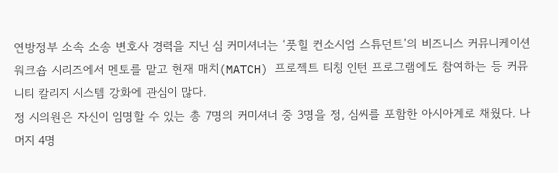연방정부 소속 소송 변호사 경력을 지닌 심 커미셔너는 ‘풋힐 컨소시엄 스튜던트’의 비즈니스 커뮤니케이션 워크숍 시리즈에서 멘토를 맡고 현재 매치(MATCH) 프로젝트 티칭 인턴 프로그램에도 참여하는 등 커뮤니티 칼리지 시스템 강화에 관심이 많다.
정 시의원은 자신이 임명할 수 있는 총 7명의 커미셔너 중 3명을 정, 심씨를 포함한 아시아계로 채웠다. 나머지 4명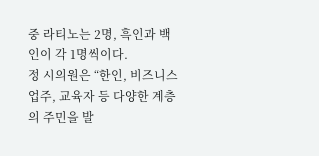중 라티노는 2명, 흑인과 백인이 각 1명씩이다.
정 시의원은 “한인, 비즈니스 업주, 교육자 등 다양한 계층의 주민을 발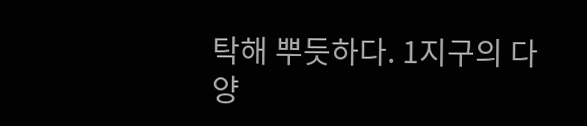탁해 뿌듯하다. 1지구의 다양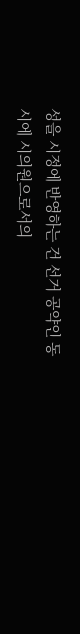성을 시정에 반영하는 건 선거 공약인 동시에 시의원으로서의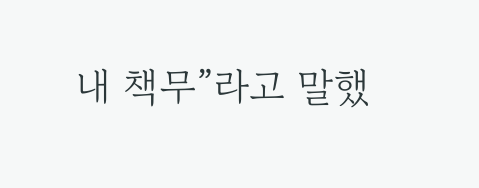내 책무”라고 말했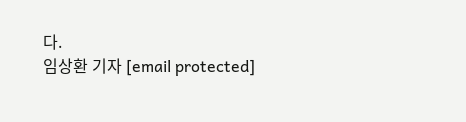다.
임상환 기자 [email protected]